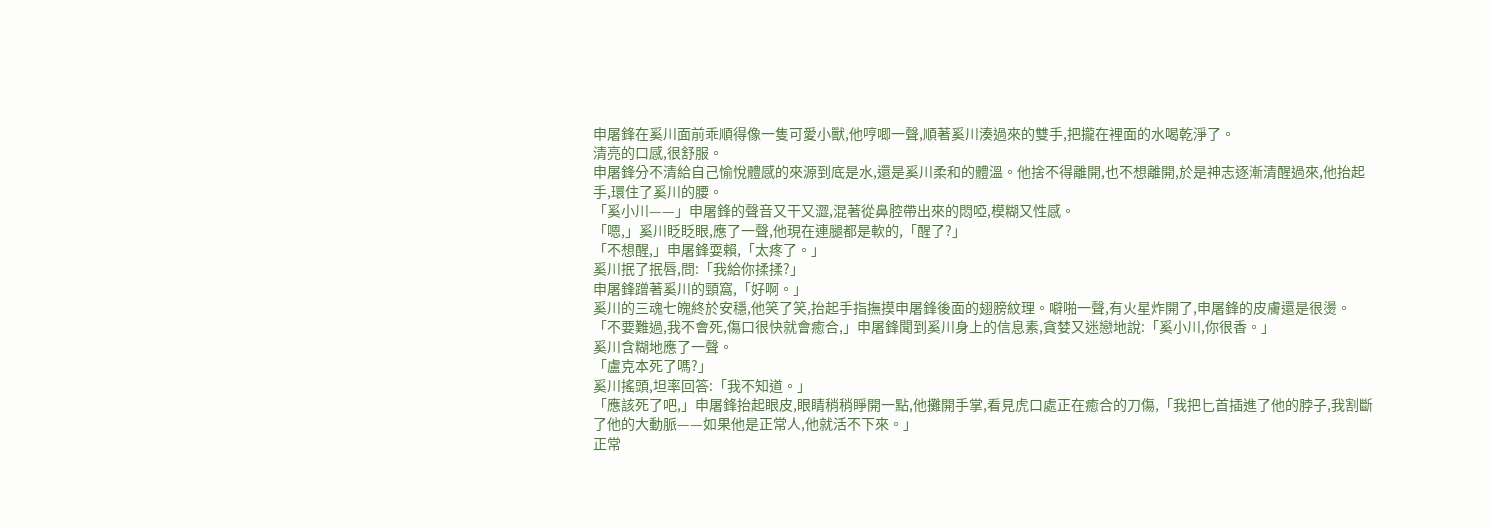申屠鋒在奚川面前乖順得像一隻可愛小獸,他哼唧一聲,順著奚川湊過來的雙手,把攏在裡面的水喝乾淨了。
清亮的口感,很舒服。
申屠鋒分不清給自己愉悅體感的來源到底是水,還是奚川柔和的體溫。他捨不得離開,也不想離開,於是神志逐漸清醒過來,他抬起手,環住了奚川的腰。
「奚小川——」申屠鋒的聲音又干又澀,混著從鼻腔帶出來的悶啞,模糊又性感。
「嗯,」奚川眨眨眼,應了一聲,他現在連腿都是軟的,「醒了?」
「不想醒,」申屠鋒耍賴,「太疼了。」
奚川抿了抿唇,問:「我給你揉揉?」
申屠鋒蹭著奚川的頸窩,「好啊。」
奚川的三魂七魄終於安穩,他笑了笑,抬起手指撫摸申屠鋒後面的翅膀紋理。噼啪一聲,有火星炸開了,申屠鋒的皮膚還是很燙。
「不要難過,我不會死,傷口很快就會癒合,」申屠鋒聞到奚川身上的信息素,貪婪又迷戀地說:「奚小川,你很香。」
奚川含糊地應了一聲。
「盧克本死了嗎?」
奚川搖頭,坦率回答:「我不知道。」
「應該死了吧,」申屠鋒抬起眼皮,眼睛稍稍睜開一點,他攤開手掌,看見虎口處正在癒合的刀傷,「我把匕首插進了他的脖子,我割斷了他的大動脈——如果他是正常人,他就活不下來。」
正常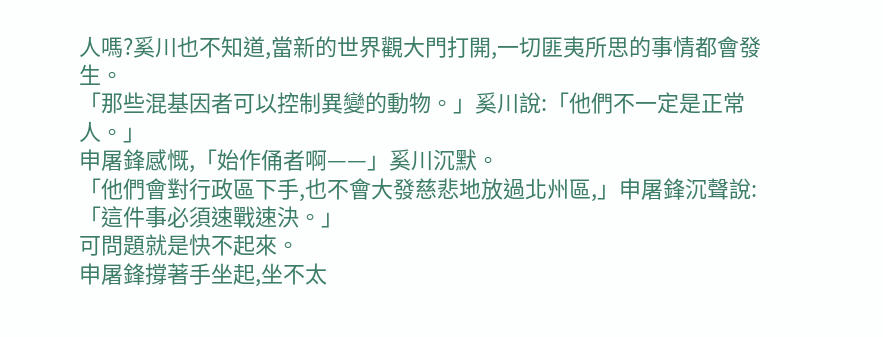人嗎?奚川也不知道,當新的世界觀大門打開,一切匪夷所思的事情都會發生。
「那些混基因者可以控制異變的動物。」奚川說:「他們不一定是正常人。」
申屠鋒感慨,「始作俑者啊——」奚川沉默。
「他們會對行政區下手,也不會大發慈悲地放過北州區,」申屠鋒沉聲說:「這件事必須速戰速決。」
可問題就是快不起來。
申屠鋒撐著手坐起,坐不太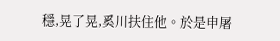穩,晃了晃,奚川扶住他。於是申屠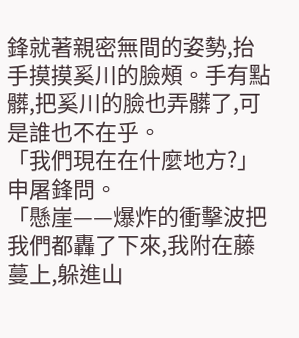鋒就著親密無間的姿勢,抬手摸摸奚川的臉頰。手有點髒,把奚川的臉也弄髒了,可是誰也不在乎。
「我們現在在什麼地方?」申屠鋒問。
「懸崖——爆炸的衝擊波把我們都轟了下來,我附在藤蔓上,躲進山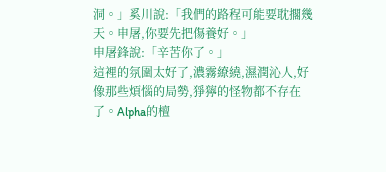洞。」奚川說:「我們的路程可能要耽擱幾天。申屠,你要先把傷養好。」
申屠鋒說:「辛苦你了。」
這裡的氛圍太好了,濃霧繚繞,濕潤沁人,好像那些煩惱的局勢,猙獰的怪物都不存在了。Alpha的檀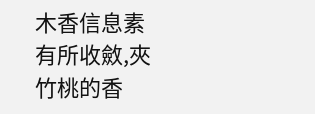木香信息素有所收斂,夾竹桃的香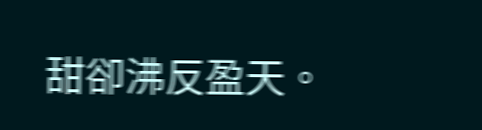甜卻沸反盈天。